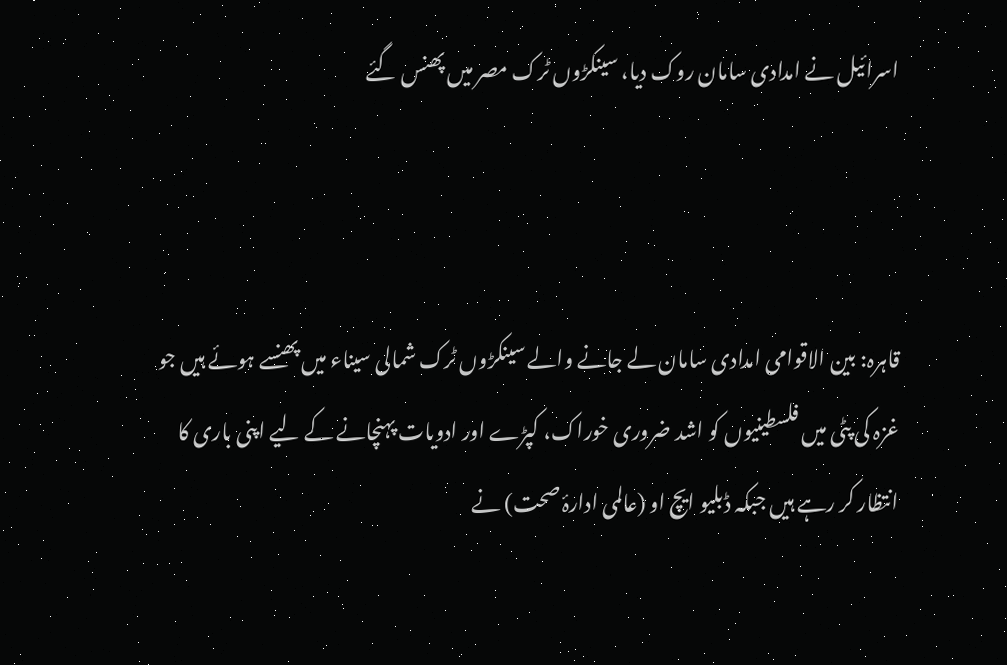اسرائیل نے امدادی سامان روک دیا، سینکڑوں ٹرک مصر میں پھنس گئے



قاہرہ: بین الاقوامی امدادی سامان لے جانے والے سینکڑوں ٹرک شمالی سیناء میں پھنسے ہوئے ہیں جو غزہ کی پٹی میں فلسطینیوں کو اشد ضروری خوراک، کپڑے اور ادویات پہنچانے کے لیے اپنی باری کا انتظار کر رہے ہیں جبکہ ڈبلیو ایچ او (عالمی ادارۂ صحت) نے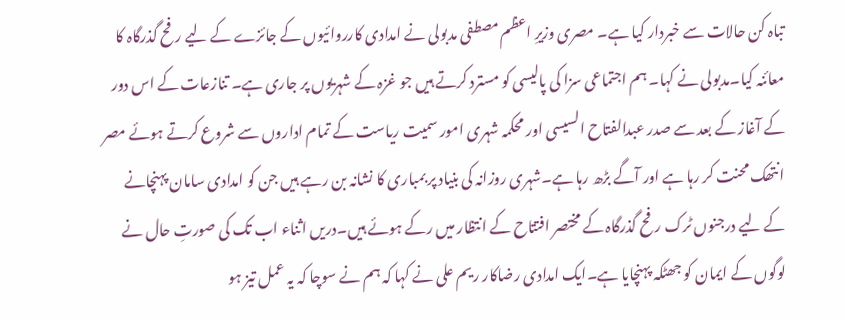تباہ کن حالات سے خبردار کیا ہے۔ مصری وزیرِ اعظم مصطفی مدبولی نے امدادی کارروائیوں کے جائزے کے لیے رفح گذرگاہ کا معائنہ کیا۔مدبولی نے کہا۔ ہم اجتماعی سزا کی پالیسی کو مسترد کرتے ہیں جو غزہ کے شہریوں پر جاری ہے۔ تنازعات کے اس دور کے آغاز کے بعد سے صدر عبدالفتاح السیسی اور محکمہ شہری امور سمیت ریاست کے تمام اداروں سے شروع کرتے ہوئے مصر انتھک محنت کر رہا ہے اور آگے بڑھ رہا ہے۔شہری روزانہ کی بنیاد پر بمباری کا نشانہ بن رہے ہیں جن کو امدادی سامان پہنچانے کے لیے درجنوں ٹرک رفح گذرگاہ کے مختصر افتتاح کے انتظار میں رکے ہوئے ہیں۔دریں اثناء اب تک کی صورتِ حال نے لوگوں کے ایمان کو جھٹکہ پہنچایا ہے۔ایک امدادی رضاکار ریم علی نے کہا کہ ہم نے سوچا کہ یہ عمل تیز ہو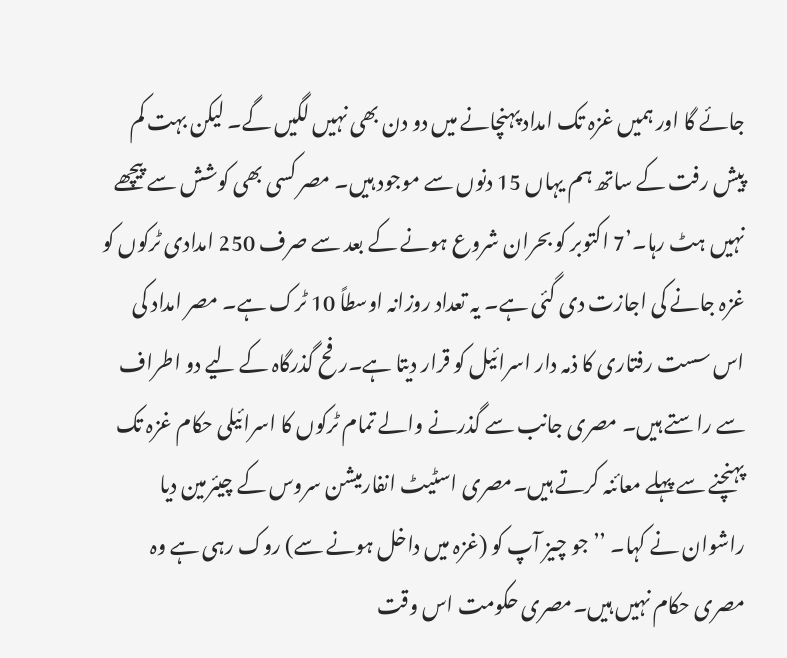جائے گا اور ہمیں غزہ تک امداد پہنچانے میں دو دن بھی نہیں لگیں گے۔ لیکن بہت کم پیش رفت کے ساتھ ہم یہاں 15 دنوں سے موجود ہیں۔ مصر کسی بھی کوشش سے پیچھے نہیں ہٹ رہا۔’7 اکتوبر کو بحران شروع ہونے کے بعد سے صرف 250 امدادی ٹرکوں کو غزہ جانے کی اجازت دی گئی ہے۔ یہ تعداد روزانہ اوسطاً 10 ٹرک ہے۔ مصر امداد کی اس سست رفتاری کا ذمہ دار اسرائیل کو قرار دیتا ہے۔رفح گذرگاہ کے لیے دو اطراف سے راستے ہیں۔ مصری جانب سے گذرنے والے تمام ٹرکوں کا اسرائیلی حکام غزہ تک پہنچنے سے پہلے معائنہ کرتے ہیں۔مصری اسٹیٹ انفارمیشن سروس کے چیئرمین دیا راشوان نے کہا۔ ’’جو چیز آپ کو (غزہ میں داخل ہونے سے) روک رہی ہے وہ مصری حکام نہیں ہیں۔مصری حکومت اس وقت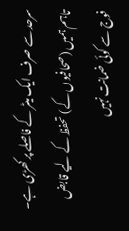سرحد سے صرف ایک میٹر کے فاصلے پر کھڑی ہے۔ تاہم ہمیں (صحافیوں کے) تحفظ کے لیے قابض فوج سے کوئی ضمانت نہیں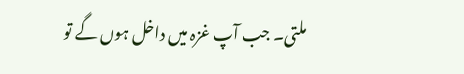ملتی۔ جب آپ غزہ میں داخل ہوں گے تو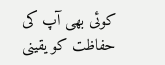کوئی بھی آپ کی حفاظت کو یقینی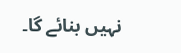نہیں بنائے گا۔